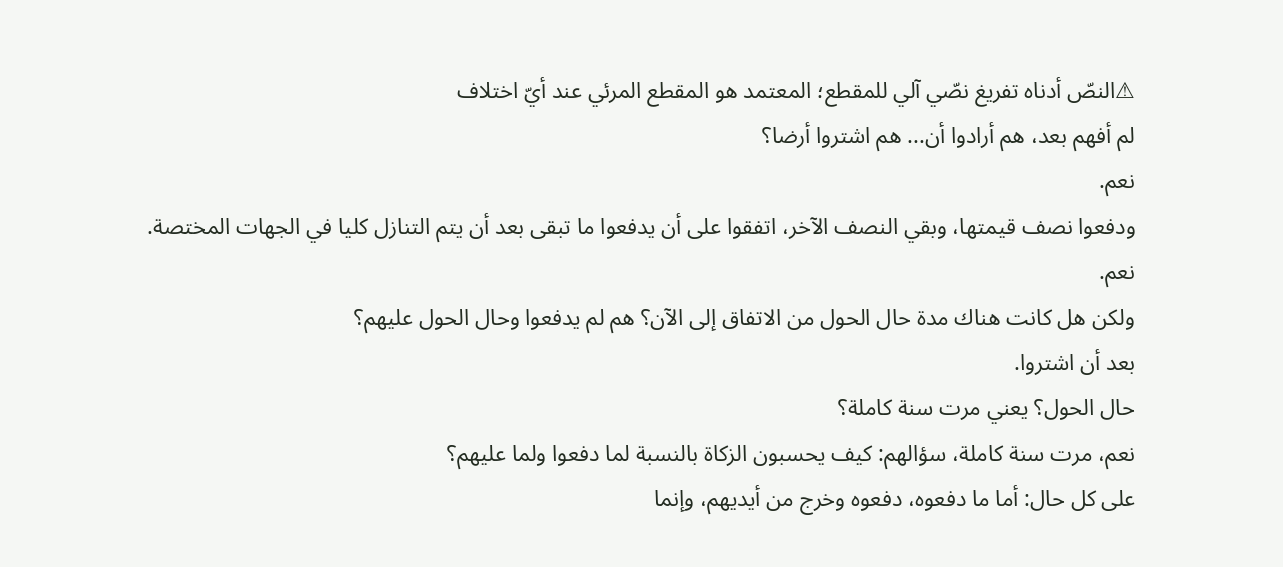⚠النصّ أدناه تفريغ نصّي آلي للمقطع؛ المعتمد هو المقطع المرئي عند أيّ اختلاف
لم أفهم بعد، هم أرادوا أن... هم اشتروا أرضا؟
نعم.
ودفعوا نصف قيمتها، وبقي النصف الآخر، اتفقوا على أن يدفعوا ما تبقى بعد أن يتم التنازل كليا في الجهات المختصة.
نعم.
ولكن هل كانت هناك مدة حال الحول من الاتفاق إلى الآن؟ هم لم يدفعوا وحال الحول عليهم؟
بعد أن اشتروا.
حال الحول؟ يعني مرت سنة كاملة؟
نعم، مرت سنة كاملة، سؤالهم: كيف يحسبون الزكاة بالنسبة لما دفعوا ولما عليهم؟
على كل حال: أما ما دفعوه، دفعوه وخرج من أيديهم، وإنما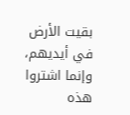بقيت الأرض في أيديهم، وإنما اشتروا هذه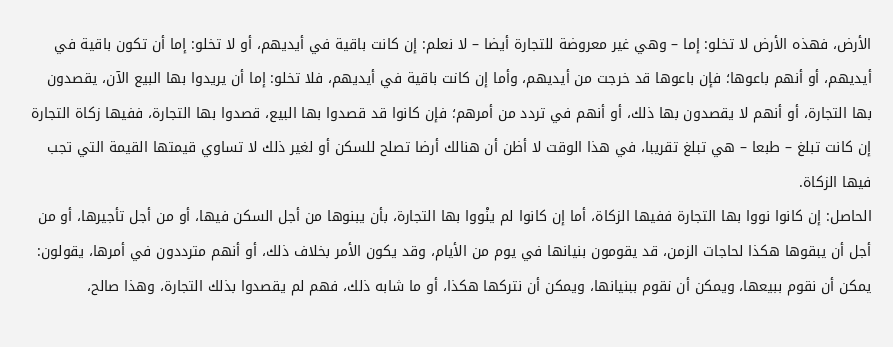الأرض، فهذه الأرض لا تخلو: إما – وهي غير معروضة للتجارة أيضا – لا نعلم: إن كانت باقية في أيديهم، أو لا تخلو: إما أن تكون باقية في أيديهم، أو أنهم باعوها؛ فإن باعوها قد خرجت من أيديهم، وأما إن كانت باقية في أيديهم، فلا تخلو: إما أن يريدوا بها البيع الآن، يقصدون بها التجارة، أو أنهم لا يقصدون بها ذلك، أو أنهم في تردد من أمرهم؛ فإن كانوا قد قصدوا بها البيع، قصدوا بها التجارة، ففيها زكاة التجارة إن كانت تبلغ – طبعا – هي تبلغ تقريبا، في هذا الوقت لا أظن أن هنالك أرضا تصلح للسكن أو لغير ذلك لا تساوي قيمتها القيمة التي تجب فيها الزكاة.
الحاصل: إن كانوا نووا بها التجارة ففيها الزكاة، أما إن كانوا لم ينْووا بها التجارة، بأن يبنوها من أجل السكن فيها، أو من أجل تأجيرها، أو من أجل أن يبقوها هكذا لحاجات الزمن، قد يقومون بنيانها في يوم من الأيام، وقد يكون الأمر بخلاف ذلك، أو أنهم مترددون في أمرها، يقولون: يمكن أن نقوم ببيعها، ويمكن أن نقوم ببنيانها، ويمكن أن نتركها هكذا، أو ما شابه ذلك، فهم لم يقصدوا بذلك التجارة، وهذا صالح،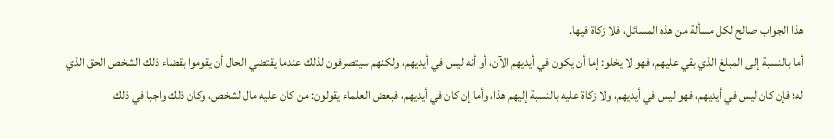هذا الجواب صالح لكل مسألة من هذه المسائل، فلا زكاة فيها.
أما بالنسبة إلى المبلغ الذي بقي عليهم، فهو لا يخلو: إما أن يكون في أيديهم الآن، أو أنه ليس في أيديهم، ولكنهم سيتصرفون لذلك عندما يقتضي الحال أن يقوموا بقضاء ذلك الشخص الحق الذي له؛ فإن كان ليس في أيديهم، فهو ليس في أيديهم، ولا زكاة عليه بالنسبة إليهم هذا، وأما إن كان في أيديهم، فبعض العلماء يقولون: من كان عليه مال لشخص، وكان ذلك واجبا في ذلك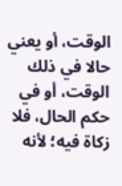الوقت، أو يعني حالا في ذلك الوقت، أو في حكم الحال، فلا زكاة فيه؛ لأنه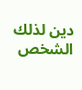دين لذلك الشخص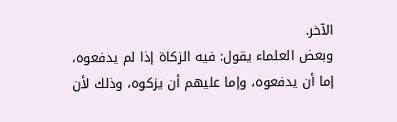الآخر.
وبعض العلماء يقول: فيه الزكاة إذا لم يدفعوه، إما أن يدفعوه، وإما عليهم أن يزكوه، وذلك لأن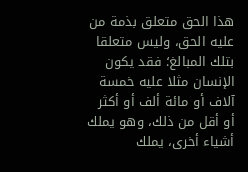هذا الحق متعلق بذمة من عليه الحق، وليس متعلقا بتلك المبالغ؛ فقد يكون الإنسان مثلا عليه خمسة آلاف أو مائة ألف أو أكثر أو أقل من ذلك، وهو يملك أشياء أخرى، يملك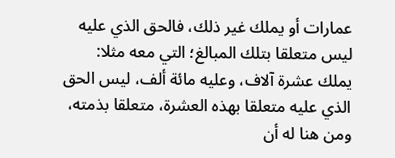عمارات أو يملك غير ذلك، فالحق الذي عليه ليس متعلقا بتلك المبالغ؛ التي معه مثلا: يملك عشرة آلاف، وعليه مائة ألف، ليس الحق الذي عليه متعلقا بهذه العشرة، متعلقا بذمته، ومن هنا له أن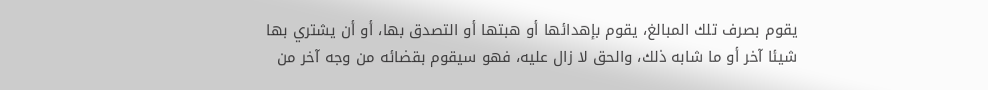يقوم بصرف تلك المبالغ، يقوم بإهدائها أو هبتها أو التصدق بها، أو أن يشتري بها شيئا آخر أو ما شابه ذلك، والحق لا زال عليه، فهو سيقوم بقضائه من وجه آخر من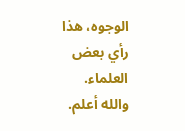الوجوه، هذا رأي بعض العلماء.
والله أعلم.